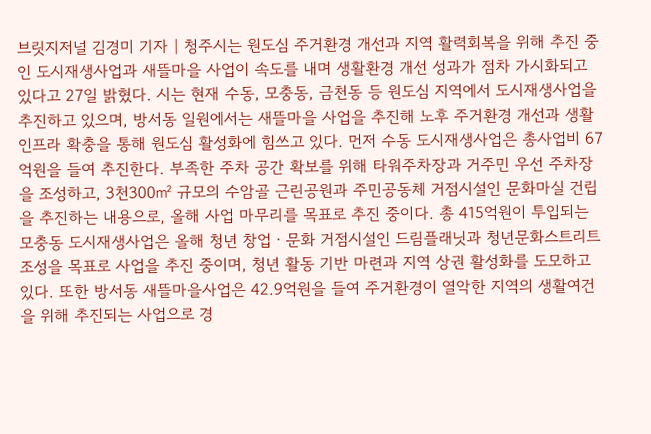브릿지저널 김경미 기자 | 청주시는 원도심 주거환경 개선과 지역 활력회복을 위해 추진 중인 도시재생사업과 새뜰마을 사업이 속도를 내며 생활환경 개선 성과가 점차 가시화되고 있다고 27일 밝혔다. 시는 현재 수동, 모충동, 금천동 등 원도심 지역에서 도시재생사업을 추진하고 있으며, 방서동 일원에서는 새뜰마을 사업을 추진해 노후 주거환경 개선과 생활 인프라 확충을 통해 원도심 활성화에 힘쓰고 있다. 먼저 수동 도시재생사업은 총사업비 67억원을 들여 추진한다. 부족한 주차 공간 확보를 위해 타워주차장과 거주민 우선 주차장을 조성하고, 3천300㎡ 규모의 수암골 근린공원과 주민공동체 거점시설인 문화마실 건립을 추진하는 내용으로, 올해 사업 마무리를 목표로 추진 중이다. 총 415억원이 투입되는 모충동 도시재생사업은 올해 청년 창업ㆍ문화 거점시설인 드림플래닛과 청년문화스트리트 조성을 목표로 사업을 추진 중이며, 청년 활동 기반 마련과 지역 상권 활성화를 도모하고 있다. 또한 방서동 새뜰마을사업은 42.9억원을 들여 주거환경이 열악한 지역의 생활여건을 위해 추진되는 사업으로 경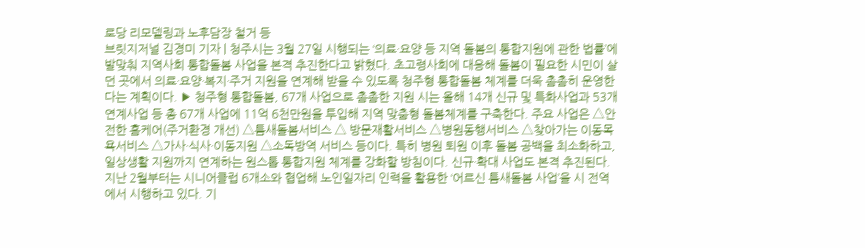로당 리모델링과 노후담장 철거 등
브릿지저널 김경미 기자 | 청주시는 3월 27일 시행되는 ‘의료·요양 등 지역 돌봄의 통합지원에 관한 법률’에 발맞춰 지역사회 통합돌봄 사업을 본격 추진한다고 밝혔다. 초고령사회에 대응해 돌봄이 필요한 시민이 살던 곳에서 의료·요양·복지·주거 지원을 연계해 받을 수 있도록 청주형 통합돌봄 체계를 더욱 촘촘히 운영한다는 계획이다. ▶ 청주형 통합돌봄, 67개 사업으로 촘촘한 지원 시는 올해 14개 신규 및 특화사업과 53개 연계사업 등 총 67개 사업에 11억 6천만원을 투입해 지역 맞춤형 돌봄체계를 구축한다. 주요 사업은 △안전한 홈케어(주거환경 개선) △틈새돌봄서비스 △ 방문재활서비스 △병원동행서비스 △찾아가는 이동목욕서비스 △가사·식사·이동지원 △소독방역 서비스 등이다. 특히 병원 퇴원 이후 돌봄 공백을 최소화하고, 일상생활 지원까지 연계하는 원스톱 통합지원 체계를 강화할 방침이다. 신규·확대 사업도 본격 추진된다. 지난 2월부터는 시니어클럽 6개소와 협업해 노인일자리 인력을 활용한 ‘어르신 틈새돌봄 사업’을 시 전역에서 시행하고 있다. 기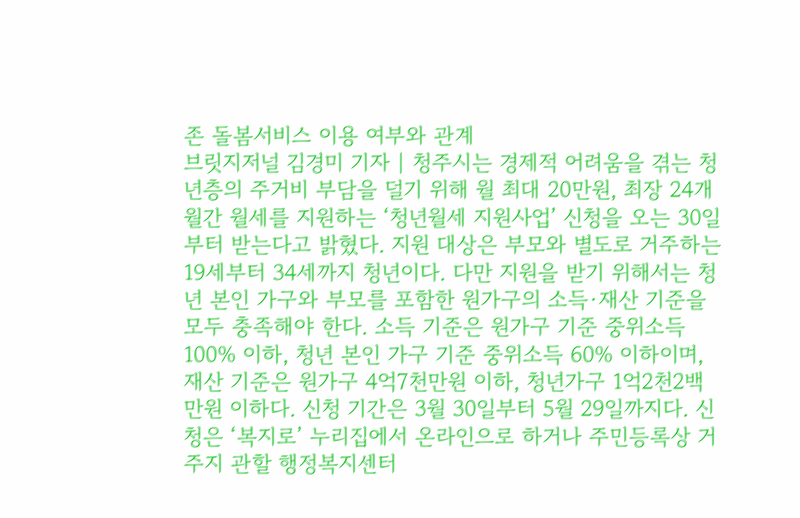존 돌봄서비스 이용 여부와 관계
브릿지저널 김경미 기자 | 청주시는 경제적 어려움을 겪는 청년층의 주거비 부담을 덜기 위해 월 최대 20만원, 최장 24개월간 월세를 지원하는 ‘청년월세 지원사업’ 신청을 오는 30일부터 받는다고 밝혔다. 지원 대상은 부모와 별도로 거주하는 19세부터 34세까지 청년이다. 다만 지원을 받기 위해서는 청년 본인 가구와 부모를 포함한 원가구의 소득·재산 기준을 모두 충족해야 한다. 소득 기준은 원가구 기준 중위소득 100% 이하, 청년 본인 가구 기준 중위소득 60% 이하이며, 재산 기준은 원가구 4억7천만원 이하, 청년가구 1억2천2백만원 이하다. 신청 기간은 3월 30일부터 5월 29일까지다. 신청은 ‘복지로’ 누리집에서 온라인으로 하거나 주민등록상 거주지 관할 행정복지센터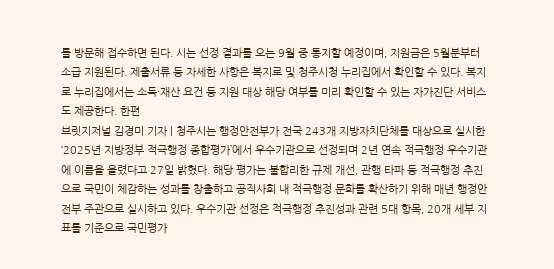를 방문해 접수하면 된다. 시는 선정 결과를 오는 9월 중 통지할 예정이며, 지원금은 5월분부터 소급 지원된다. 제출서류 등 자세한 사항은 복지로 및 청주시청 누리집에서 확인할 수 있다. 복지로 누리집에서는 소득·재산 요건 등 지원 대상 해당 여부를 미리 확인할 수 있는 자가진단 서비스도 제공한다. 한편
브릿지저널 김경미 기자 | 청주시는 행정안전부가 전국 243개 지방자치단체를 대상으로 실시한 ‘2025년 지방정부 적극행정 종합평가’에서 우수기관으로 선정되며 2년 연속 적극행정 우수기관에 이름을 올렸다고 27일 밝혔다. 해당 평가는 불합리한 규제 개선, 관행 타파 등 적극행정 추진으로 국민이 체감하는 성과를 창출하고 공직사회 내 적극행정 문화를 확산하기 위해 매년 행정안전부 주관으로 실시하고 있다. 우수기관 선정은 적극행정 추진성과 관련 5대 항목, 20개 세부 지표를 기준으로 국민평가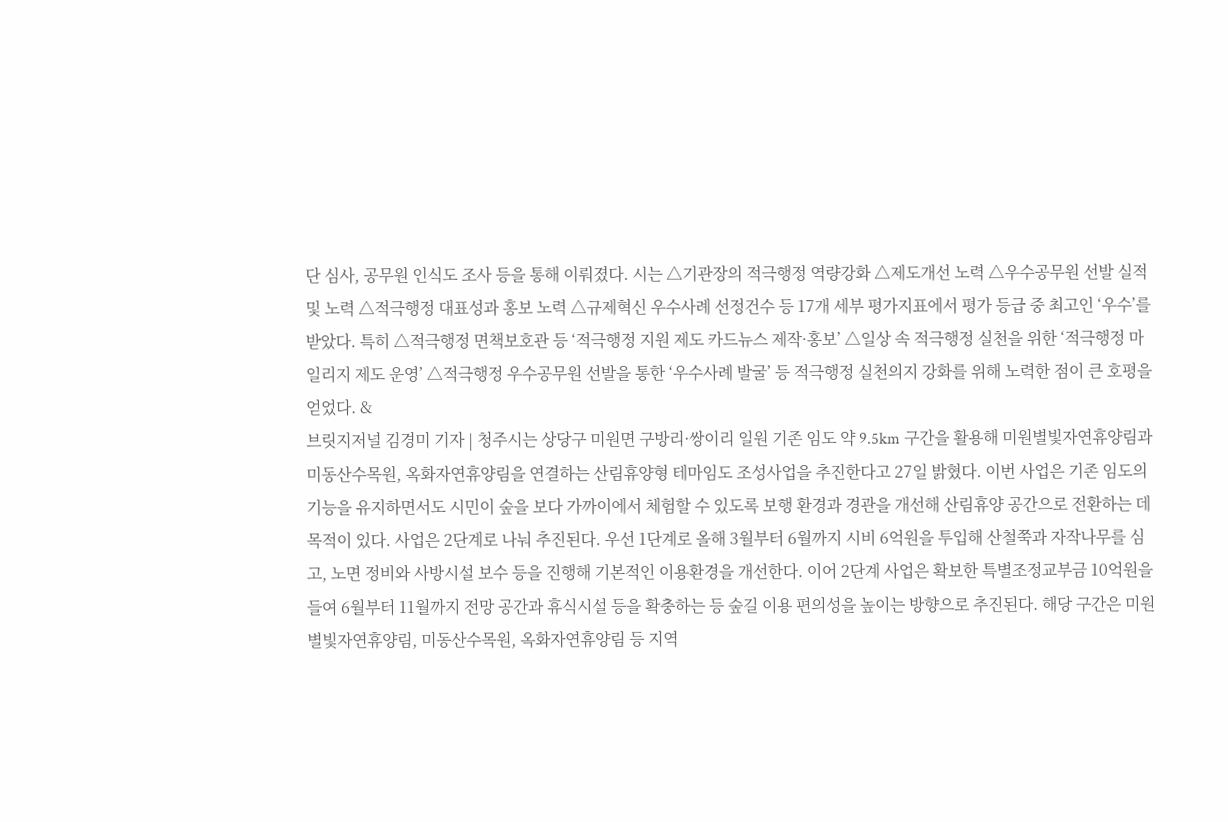단 심사, 공무원 인식도 조사 등을 통해 이뤄졌다. 시는 △기관장의 적극행정 역량강화 △제도개선 노력 △우수공무원 선발 실적 및 노력 △적극행정 대표성과 홍보 노력 △규제혁신 우수사례 선정건수 등 17개 세부 평가지표에서 평가 등급 중 최고인 ‘우수’를 받았다. 특히 △적극행정 면책보호관 등 ‘적극행정 지원 제도 카드뉴스 제작·홍보’ △일상 속 적극행정 실천을 위한 ‘적극행정 마일리지 제도 운영’ △적극행정 우수공무원 선발을 통한 ‘우수사례 발굴’ 등 적극행정 실천의지 강화를 위해 노력한 점이 큰 호평을 얻었다. &
브릿지저널 김경미 기자 | 청주시는 상당구 미원면 구방리·쌍이리 일원 기존 임도 약 9.5km 구간을 활용해 미원별빛자연휴양림과 미동산수목원, 옥화자연휴양림을 연결하는 산림휴양형 테마임도 조성사업을 추진한다고 27일 밝혔다. 이번 사업은 기존 임도의 기능을 유지하면서도 시민이 숲을 보다 가까이에서 체험할 수 있도록 보행 환경과 경관을 개선해 산림휴양 공간으로 전환하는 데 목적이 있다. 사업은 2단계로 나눠 추진된다. 우선 1단계로 올해 3월부터 6월까지 시비 6억원을 투입해 산철쭉과 자작나무를 심고, 노면 정비와 사방시설 보수 등을 진행해 기본적인 이용환경을 개선한다. 이어 2단계 사업은 확보한 특별조정교부금 10억원을 들여 6월부터 11월까지 전망 공간과 휴식시설 등을 확충하는 등 숲길 이용 편의성을 높이는 방향으로 추진된다. 해당 구간은 미원별빛자연휴양림, 미동산수목원, 옥화자연휴양림 등 지역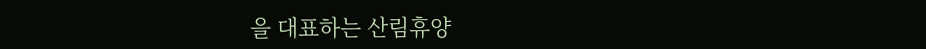을 대표하는 산림휴양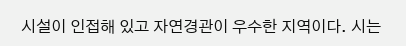시설이 인접해 있고 자연경관이 우수한 지역이다. 시는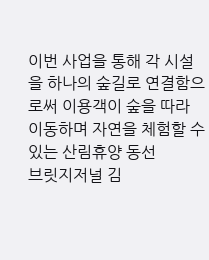이번 사업을 통해 각 시설을 하나의 숲길로 연결함으로써 이용객이 숲을 따라 이동하며 자연을 체험할 수 있는 산림휴양 동선
브릿지저널 김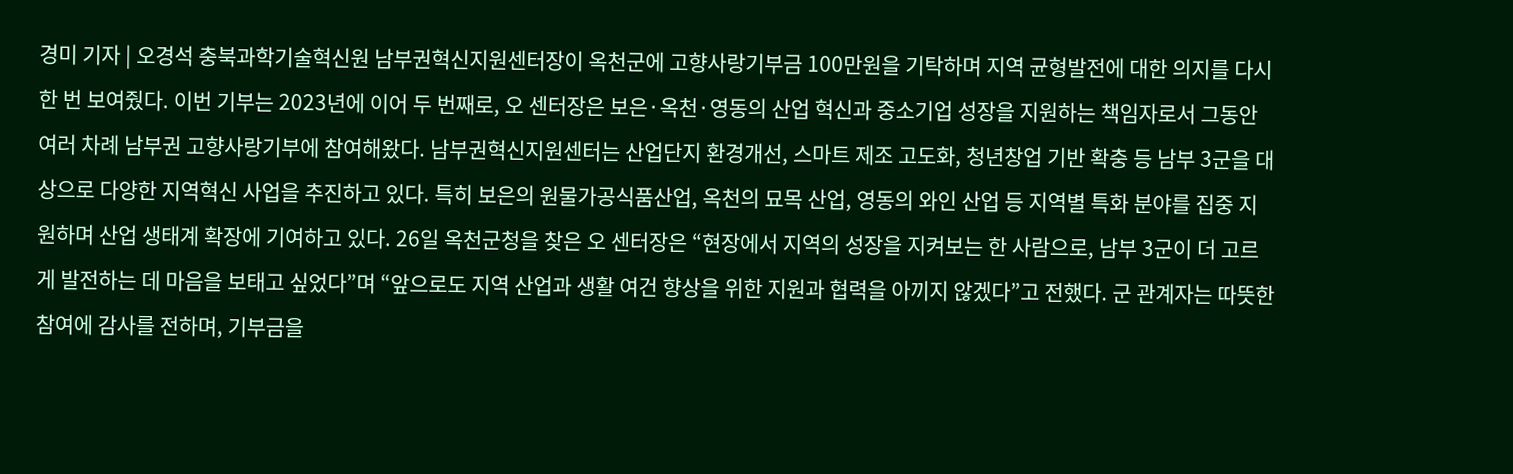경미 기자 | 오경석 충북과학기술혁신원 남부권혁신지원센터장이 옥천군에 고향사랑기부금 100만원을 기탁하며 지역 균형발전에 대한 의지를 다시 한 번 보여줬다. 이번 기부는 2023년에 이어 두 번째로, 오 센터장은 보은·옥천·영동의 산업 혁신과 중소기업 성장을 지원하는 책임자로서 그동안 여러 차례 남부권 고향사랑기부에 참여해왔다. 남부권혁신지원센터는 산업단지 환경개선, 스마트 제조 고도화, 청년창업 기반 확충 등 남부 3군을 대상으로 다양한 지역혁신 사업을 추진하고 있다. 특히 보은의 원물가공식품산업, 옥천의 묘목 산업, 영동의 와인 산업 등 지역별 특화 분야를 집중 지원하며 산업 생태계 확장에 기여하고 있다. 26일 옥천군청을 찾은 오 센터장은 “현장에서 지역의 성장을 지켜보는 한 사람으로, 남부 3군이 더 고르게 발전하는 데 마음을 보태고 싶었다”며 “앞으로도 지역 산업과 생활 여건 향상을 위한 지원과 협력을 아끼지 않겠다”고 전했다. 군 관계자는 따뜻한 참여에 감사를 전하며, 기부금을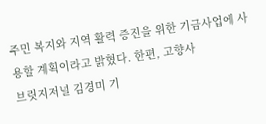주민 복지와 지역 활력 증진을 위한 기금사업에 사용할 계획이라고 밝혔다. 한편, 고향사
브릿지저널 김경미 기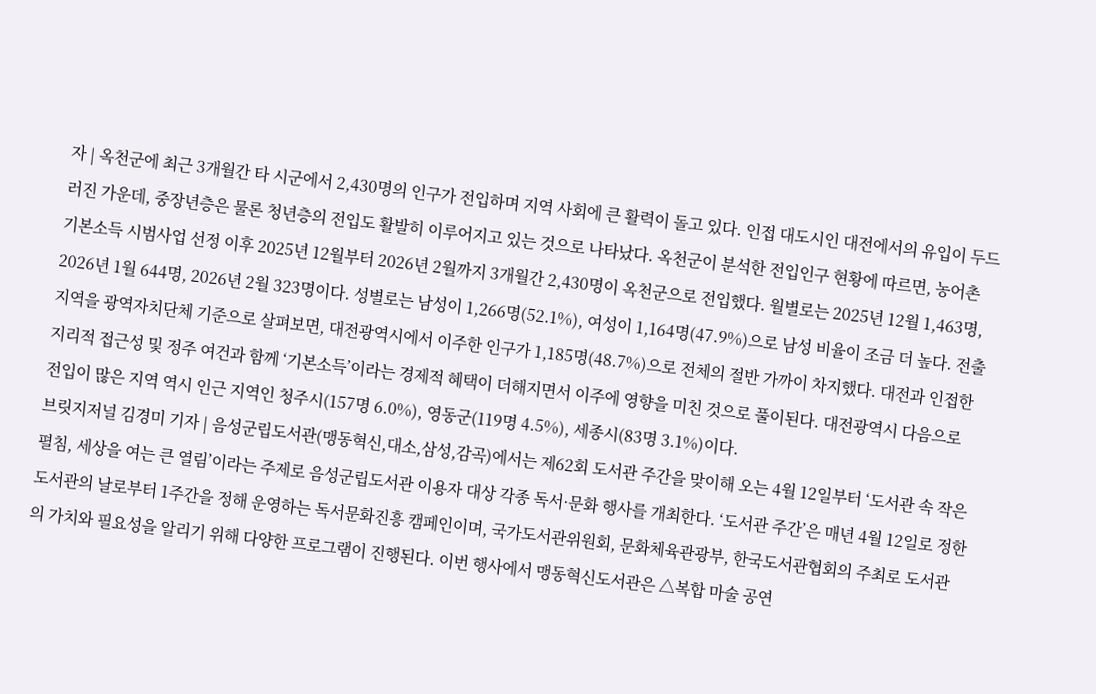자 | 옥천군에 최근 3개월간 타 시군에서 2,430명의 인구가 전입하며 지역 사회에 큰 활력이 돌고 있다. 인접 대도시인 대전에서의 유입이 두드러진 가운데, 중장년층은 물론 청년층의 전입도 활발히 이루어지고 있는 것으로 나타났다. 옥천군이 분석한 전입인구 현황에 따르면, 농어촌 기본소득 시범사업 선정 이후 2025년 12월부터 2026년 2월까지 3개월간 2,430명이 옥천군으로 전입했다. 월별로는 2025년 12월 1,463명, 2026년 1월 644명, 2026년 2월 323명이다. 성별로는 남성이 1,266명(52.1%), 여성이 1,164명(47.9%)으로 남성 비율이 조금 더 높다. 전출 지역을 광역자치단체 기준으로 살펴보면, 대전광역시에서 이주한 인구가 1,185명(48.7%)으로 전체의 절반 가까이 차지했다. 대전과 인접한 지리적 접근성 및 정주 여건과 함께 ‘기본소득’이라는 경제적 혜택이 더해지면서 이주에 영향을 미친 것으로 풀이된다. 대전광역시 다음으로 전입이 많은 지역 역시 인근 지역인 청주시(157명 6.0%), 영동군(119명 4.5%), 세종시(83명 3.1%)이다.
브릿지저널 김경미 기자 | 음성군립도서관(맹동혁신,대소,삼성,감곡)에서는 제62회 도서관 주간을 맞이해 오는 4월 12일부터 ‘도서관 속 작은 펼침, 세상을 여는 큰 열림’이라는 주제로 음성군립도서관 이용자 대상 각종 독서·문화 행사를 개최한다. ‘도서관 주간’은 매년 4월 12일로 정한 도서관의 날로부터 1주간을 정해 운영하는 독서문화진흥 캠페인이며, 국가도서관위원회, 문화체육관광부, 한국도서관협회의 주최로 도서관의 가치와 필요성을 알리기 위해 다양한 프로그램이 진행된다. 이번 행사에서 맹동혁신도서관은 △복합 마술 공연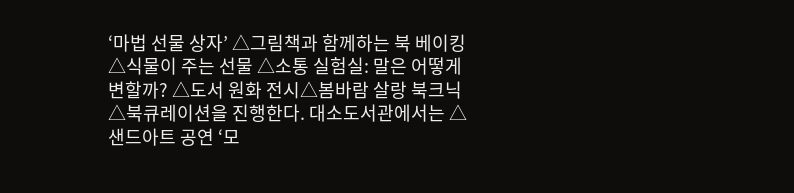‘마법 선물 상자’ △그림책과 함께하는 북 베이킹 △식물이 주는 선물 △소통 실험실: 말은 어떻게 변할까? △도서 원화 전시△봄바람 살랑 북크닉 △북큐레이션을 진행한다. 대소도서관에서는 △샌드아트 공연 ‘모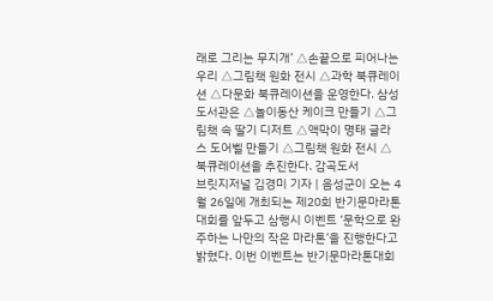래로 그리는 무지개’ △손끝으로 피어나는 우리 △그림책 원화 전시 △과학 북큐레이션 △다문화 북큐레이션을 운영한다. 삼성도서관은 △놀이동산 케이크 만들기 △그림책 속 딸기 디저트 △액막이 명태 글라스 도어벨 만들기 △그림책 원화 전시 △북큐레이션을 추진한다. 감곡도서
브릿지저널 김경미 기자 | 음성군이 오는 4월 26일에 개최되는 제20회 반기문마라톤대회를 앞두고 삼행시 이벤트 ‘문학으로 완주하는 나만의 작은 마라톤’을 진행한다고 밝혔다. 이번 이벤트는 반기문마라톤대회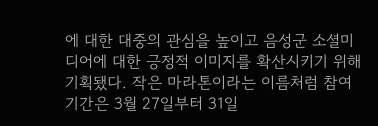에 대한 대중의 관심을 높이고 음성군 소셜미디어에 대한 긍정적 이미지를 확산시키기 위해 기획됐다. 작은 마라톤이라는 이름처럼 참여 기간은 3월 27일부터 31일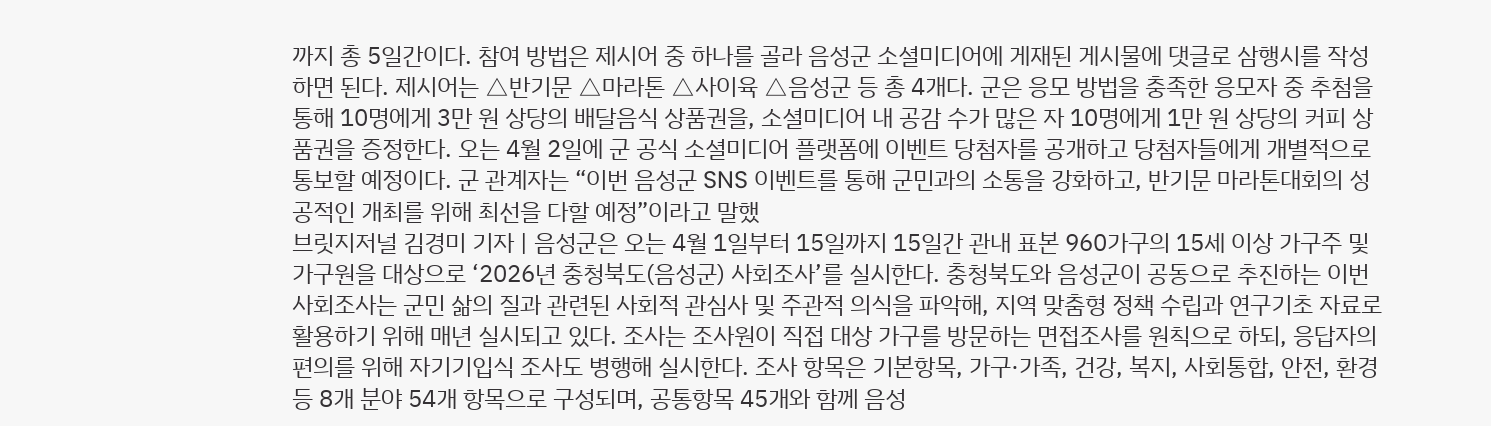까지 총 5일간이다. 참여 방법은 제시어 중 하나를 골라 음성군 소셜미디어에 게재된 게시물에 댓글로 삼행시를 작성하면 된다. 제시어는 △반기문 △마라톤 △사이육 △음성군 등 총 4개다. 군은 응모 방법을 충족한 응모자 중 추첨을 통해 10명에게 3만 원 상당의 배달음식 상품권을, 소셜미디어 내 공감 수가 많은 자 10명에게 1만 원 상당의 커피 상품권을 증정한다. 오는 4월 2일에 군 공식 소셜미디어 플랫폼에 이벤트 당첨자를 공개하고 당첨자들에게 개별적으로 통보할 예정이다. 군 관계자는 “이번 음성군 SNS 이벤트를 통해 군민과의 소통을 강화하고, 반기문 마라톤대회의 성공적인 개최를 위해 최선을 다할 예정”이라고 말했
브릿지저널 김경미 기자 | 음성군은 오는 4월 1일부터 15일까지 15일간 관내 표본 960가구의 15세 이상 가구주 및 가구원을 대상으로 ‘2026년 충청북도(음성군) 사회조사’를 실시한다. 충청북도와 음성군이 공동으로 추진하는 이번 사회조사는 군민 삶의 질과 관련된 사회적 관심사 및 주관적 의식을 파악해, 지역 맞춤형 정책 수립과 연구기초 자료로 활용하기 위해 매년 실시되고 있다. 조사는 조사원이 직접 대상 가구를 방문하는 면접조사를 원칙으로 하되, 응답자의 편의를 위해 자기기입식 조사도 병행해 실시한다. 조사 항목은 기본항목, 가구·가족, 건강, 복지, 사회통합, 안전, 환경 등 8개 분야 54개 항목으로 구성되며, 공통항목 45개와 함께 음성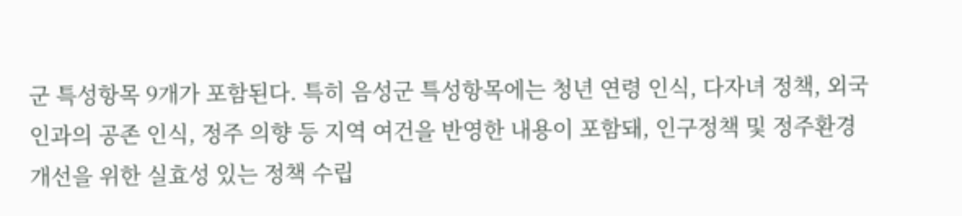군 특성항목 9개가 포함된다. 특히 음성군 특성항목에는 청년 연령 인식, 다자녀 정책, 외국인과의 공존 인식, 정주 의향 등 지역 여건을 반영한 내용이 포함돼, 인구정책 및 정주환경 개선을 위한 실효성 있는 정책 수립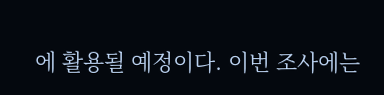에 활용될 예정이다. 이번 조사에는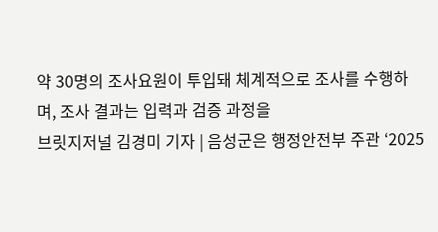약 30명의 조사요원이 투입돼 체계적으로 조사를 수행하며, 조사 결과는 입력과 검증 과정을
브릿지저널 김경미 기자 | 음성군은 행정안전부 주관 ‘2025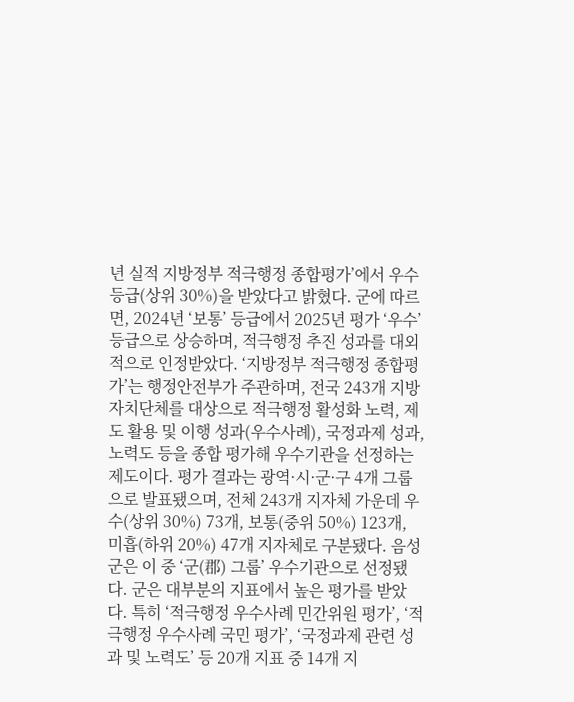년 실적 지방정부 적극행정 종합평가’에서 우수 등급(상위 30%)을 받았다고 밝혔다. 군에 따르면, 2024년 ‘보통’ 등급에서 2025년 평가 ‘우수’ 등급으로 상승하며, 적극행정 추진 성과를 대외적으로 인정받았다. ‘지방정부 적극행정 종합평가’는 행정안전부가 주관하며, 전국 243개 지방자치단체를 대상으로 적극행정 활성화 노력, 제도 활용 및 이행 성과(우수사례), 국정과제 성과, 노력도 등을 종합 평가해 우수기관을 선정하는 제도이다. 평가 결과는 광역·시·군·구 4개 그룹으로 발표됐으며, 전체 243개 지자체 가운데 우수(상위 30%) 73개, 보통(중위 50%) 123개, 미흡(하위 20%) 47개 지자체로 구분됐다. 음성군은 이 중 ‘군(郡) 그룹’ 우수기관으로 선정됐다. 군은 대부분의 지표에서 높은 평가를 받았다. 특히 ‘적극행정 우수사례 민간위원 평가’, ‘적극행정 우수사례 국민 평가’, ‘국정과제 관련 성과 및 노력도’ 등 20개 지표 중 14개 지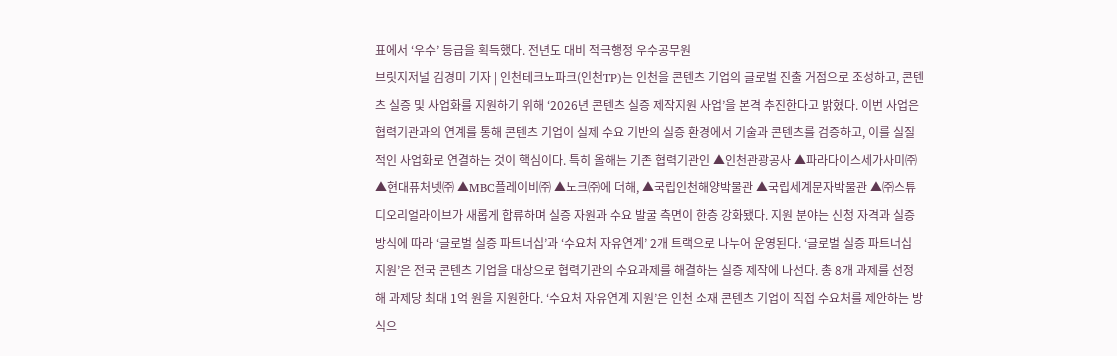표에서 ‘우수’ 등급을 획득했다. 전년도 대비 적극행정 우수공무원
브릿지저널 김경미 기자 | 인천테크노파크(인천TP)는 인천을 콘텐츠 기업의 글로벌 진출 거점으로 조성하고, 콘텐츠 실증 및 사업화를 지원하기 위해 ‘2026년 콘텐츠 실증 제작지원 사업’을 본격 추진한다고 밝혔다. 이번 사업은 협력기관과의 연계를 통해 콘텐츠 기업이 실제 수요 기반의 실증 환경에서 기술과 콘텐츠를 검증하고, 이를 실질적인 사업화로 연결하는 것이 핵심이다. 특히 올해는 기존 협력기관인 ▲인천관광공사 ▲파라다이스세가사미㈜ ▲현대퓨처넷㈜ ▲MBC플레이비㈜ ▲노크㈜에 더해, ▲국립인천해양박물관 ▲국립세계문자박물관 ▲㈜스튜디오리얼라이브가 새롭게 합류하며 실증 자원과 수요 발굴 측면이 한층 강화됐다. 지원 분야는 신청 자격과 실증 방식에 따라 ‘글로벌 실증 파트너십’과 ‘수요처 자유연계’ 2개 트랙으로 나누어 운영된다. ‘글로벌 실증 파트너십 지원’은 전국 콘텐츠 기업을 대상으로 협력기관의 수요과제를 해결하는 실증 제작에 나선다. 총 8개 과제를 선정해 과제당 최대 1억 원을 지원한다. ‘수요처 자유연계 지원’은 인천 소재 콘텐츠 기업이 직접 수요처를 제안하는 방식으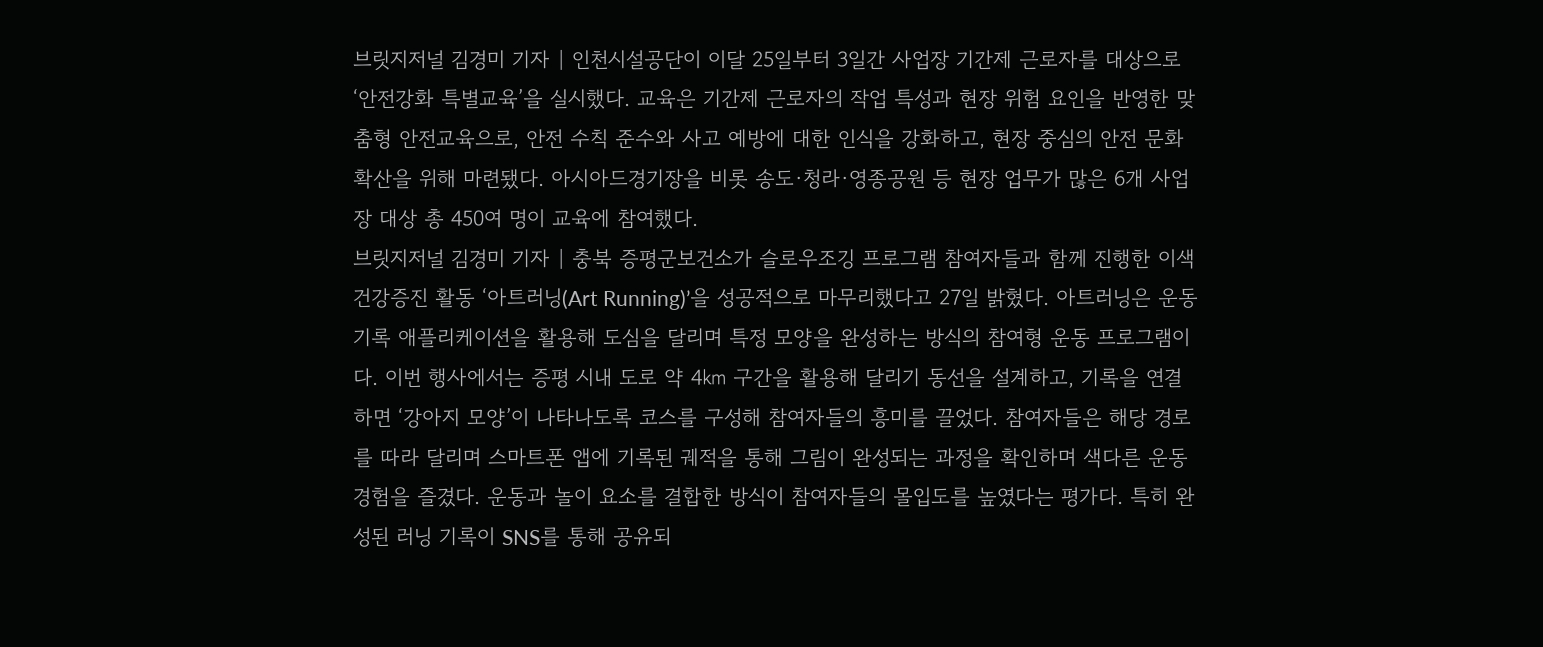브릿지저널 김경미 기자 | 인천시설공단이 이달 25일부터 3일간 사업장 기간제 근로자를 대상으로 ‘안전강화 특별교육’을 실시했다. 교육은 기간제 근로자의 작업 특성과 현장 위험 요인을 반영한 맞춤형 안전교육으로, 안전 수칙 준수와 사고 예방에 대한 인식을 강화하고, 현장 중심의 안전 문화 확산을 위해 마련됐다. 아시아드경기장을 비롯 송도·청라·영종공원 등 현장 업무가 많은 6개 사업장 대상 총 450여 명이 교육에 참여했다.
브릿지저널 김경미 기자 | 충북 증평군보건소가 슬로우조깅 프로그램 참여자들과 함께 진행한 이색 건강증진 활동 ‘아트러닝(Art Running)’을 성공적으로 마무리했다고 27일 밝혔다. 아트러닝은 운동 기록 애플리케이션을 활용해 도심을 달리며 특정 모양을 완성하는 방식의 참여형 운동 프로그램이다. 이번 행사에서는 증평 시내 도로 약 4㎞ 구간을 활용해 달리기 동선을 설계하고, 기록을 연결하면 ‘강아지 모양’이 나타나도록 코스를 구성해 참여자들의 흥미를 끌었다. 참여자들은 해당 경로를 따라 달리며 스마트폰 앱에 기록된 궤적을 통해 그림이 완성되는 과정을 확인하며 색다른 운동 경험을 즐겼다. 운동과 놀이 요소를 결합한 방식이 참여자들의 몰입도를 높였다는 평가다. 특히 완성된 러닝 기록이 SNS를 통해 공유되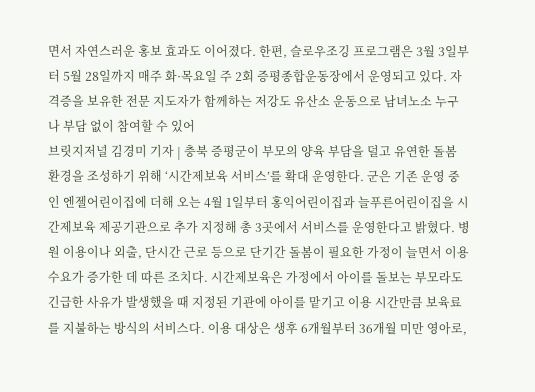면서 자연스러운 홍보 효과도 이어졌다. 한편, 슬로우조깅 프로그램은 3월 3일부터 5월 28일까지 매주 화·목요일 주 2회 증평종합운동장에서 운영되고 있다. 자격증을 보유한 전문 지도자가 함께하는 저강도 유산소 운동으로 남녀노소 누구나 부담 없이 참여할 수 있어
브릿지저널 김경미 기자 | 충북 증평군이 부모의 양육 부담을 덜고 유연한 돌봄 환경을 조성하기 위해 ‘시간제보육 서비스’를 확대 운영한다. 군은 기존 운영 중인 엔젤어린이집에 더해 오는 4월 1일부터 홍익어린이집과 늘푸른어린이집을 시간제보육 제공기관으로 추가 지정해 총 3곳에서 서비스를 운영한다고 밝혔다. 병원 이용이나 외출, 단시간 근로 등으로 단기간 돌봄이 필요한 가정이 늘면서 이용 수요가 증가한 데 따른 조치다. 시간제보육은 가정에서 아이를 돌보는 부모라도 긴급한 사유가 발생했을 때 지정된 기관에 아이를 맡기고 이용 시간만큼 보육료를 지불하는 방식의 서비스다. 이용 대상은 생후 6개월부터 36개월 미만 영아로,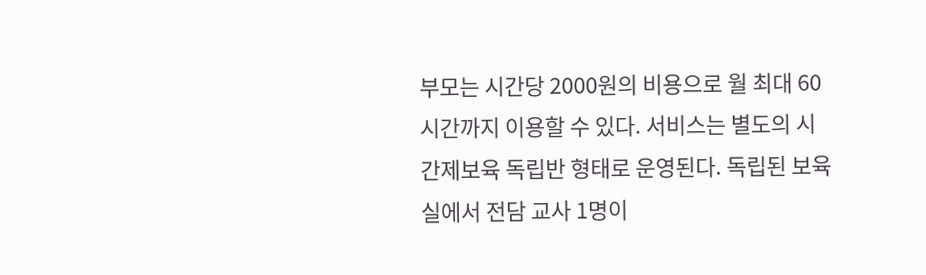부모는 시간당 2000원의 비용으로 월 최대 60시간까지 이용할 수 있다. 서비스는 별도의 시간제보육 독립반 형태로 운영된다. 독립된 보육실에서 전담 교사 1명이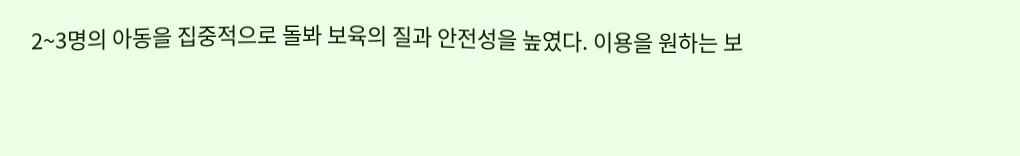2~3명의 아동을 집중적으로 돌봐 보육의 질과 안전성을 높였다. 이용을 원하는 보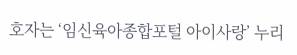호자는 ‘임신육아종합포털 아이사랑’ 누리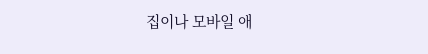집이나 모바일 애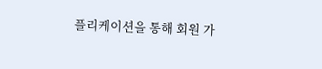플리케이션을 통해 회원 가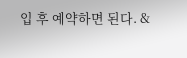입 후 예약하면 된다. &